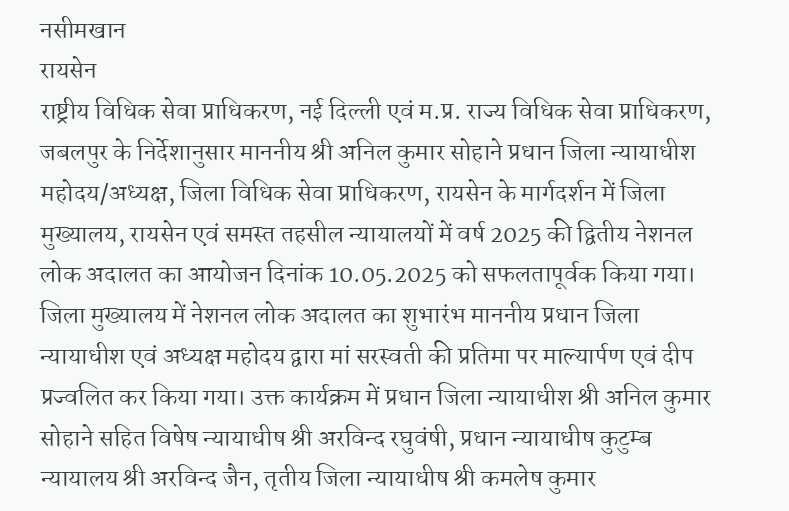नसीमखान
रायसेन
राष्ट्रीय विधिक सेवा प्राधिकरण, नई दिल्ली एवं म.प्र. राज्य विधिक सेवा प्राधिकरण, जबलपुर के निर्देशानुसार माननीय श्री अनिल कुमार सोहाने प्रधान जिला न्यायाधीश महोदय/अध्यक्ष, जिला विधिक सेवा प्राधिकरण, रायसेन के मार्गदर्शन में जिला मुख्यालय, रायसेन एवं समस्त तहसील न्यायालयों में वर्ष 2025 की द्वितीय नेशनल लोक अदालत का आयोजन दिनांक 10.05.2025 को सफलतापूर्वक किया गया।
जिला मुख्यालय में नेशनल लोक अदालत का शुभारंभ माननीय प्रधान जिला न्यायाधीश एवं अध्यक्ष महोदय द्वारा मां सरस्वती की प्रतिमा पर माल्यार्पण एवं दीप प्रज्वलित कर किया गया। उक्त कार्यक्रम में प्रधान जिला न्यायाधीश श्री अनिल कुमार सोहाने सहित विषेष न्यायाधीष श्री अरविन्द रघुवंषी, प्रधान न्यायाधीष कुटुम्ब न्यायालय श्री अरविन्द जैन, तृतीय जिला न्यायाधीष श्री कमलेष कुमार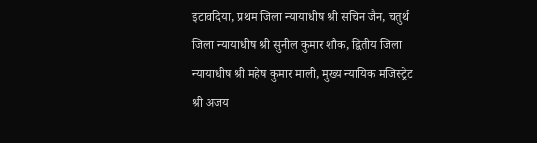इटावदिया, प्रथम जिला न्यायाधीष श्री सचिन जैन, चतुर्थ जिला न्यायाधीष श्री सुनील कुमार शौक, द्वितीय जिला न्यायाधीष श्री महेष कुमार माली, मुख्य न्यायिक मजिस्ट्रेट श्री अजय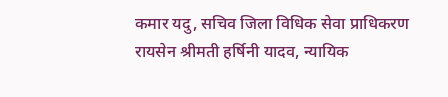कमार यदु, सचिव जिला विधिक सेवा प्राधिकरण रायसेन श्रीमती हर्षिनी यादव, न्यायिक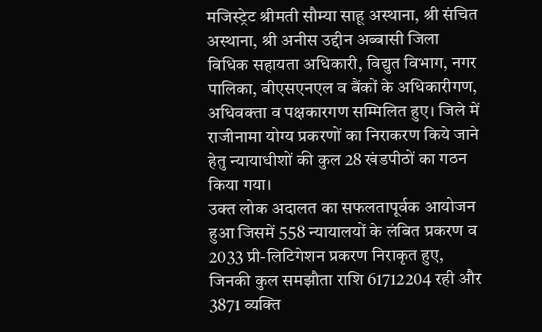मजिस्ट्रेट श्रीमती सौम्या साहू अस्थाना, श्री संचित अस्थाना, श्री अनीस उद्दीन अब्बासी जिला विधिक सहायता अधिकारी, विद्युत विभाग, नगर पालिका, बीएसएनएल व बैंकों के अधिकारीगण, अधिवक्ता व पक्षकारगण सम्मिलित हुए। जिले में राजीनामा योग्य प्रकरणों का निराकरण किये जाने हेतु न्यायाधीशों की कुल 28 खंडपीठों का गठन किया गया।
उक्त लोक अदालत का सफलतापूर्वक आयोजन हुआ जिसमें 558 न्यायालयों के लंबित प्रकरण व 2033 प्री-लिटिगेशन प्रकरण निराकृत हुए, जिनकी कुल समझौता राशि 61712204 रही और 3871 व्यक्ति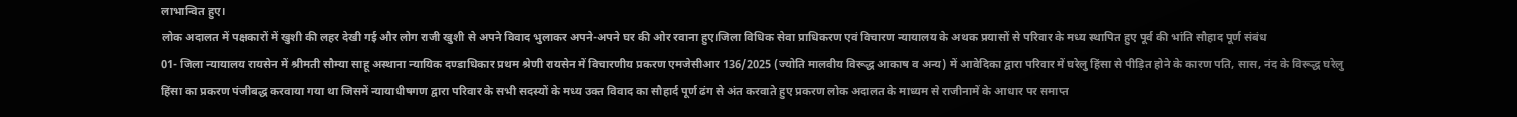लाभान्वित हुए।
लोक अदालत में पक्षकारों में खुशी की लहर देखी गई और लोग राजी खुशी से अपने विवाद भुलाकर अपने-अपने घर की ओर रवाना हुए।जिला विधिक सेवा प्राधिकरण एवं विचारण न्यायालय के अथक प्रयासों से परिवार के मध्य स्थापित हुए पूर्व की भांति सौहाद पूर्ण संबंध
01- जिला न्यायालय रायसेन में श्रीमती सौम्या साहू अस्थाना न्यायिक दण्डाधिकार प्रथम श्रेणी रायसेन में विचारणीय प्रकरण एमजेसीआर 136/2025 (ज्योति मालवीय विरूद्ध आकाष व अन्य) में आवेदिका द्वारा परिवार में घरेलु हिंसा से पीड़ित होने के कारण पति, सास, नंद के विरूद्ध घरेलु हिंसा का प्रकरण पंजीबद्ध करवाया गया था जिसमें न्यायाधीषगण द्वारा परिवार के सभी सदस्यों के मध्य उक्त विवाद का सौहार्द पूर्ण ढंग से अंत करवाते हुए प्रकरण लोक अदालत के माध्यम से राजीनामें के आधार पर समाप्त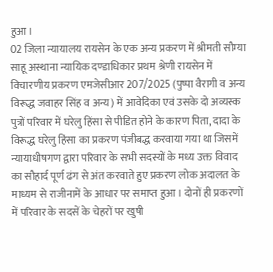हुआ।
02 जिला न्यायालय रायसेन के एक अन्य प्रकरण में श्रीमती सौम्या साहू अस्थाना न्यायिक दण्डाधिकार प्रथम श्रेणी रायसेन में विचारणीय प्रकरण एमजेसीआर 207/2025 (पुष्पा वैरागी व अन्य विरूद्ध जवाहर सिंह व अन्य) में आवेदिका एवं उसके दो अव्यस्क पुत्रों परिवार में घरेलु हिंसा से पीडित होने के कारण पिता, दादा के विरूद्ध घरेलु हिंसा का प्रकरण पंजीबद्ध करवाया गया था जिसमें न्यायाधीषगण द्वारा परिवार के सभी सदस्यों के मध्य उक्त विवाद का सौहार्द पूर्ण ढंग से अंत करवाते हुए प्रकरण लोक अदालत के माध्यम से राजीनामें के आधार पर समाप्त हुआ। दोनों ही प्रकरणों में परिवार के सदसें के चेहरों पर खुषी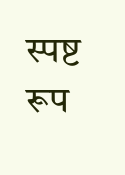स्पष्ट रूप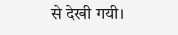से देखी गयी।